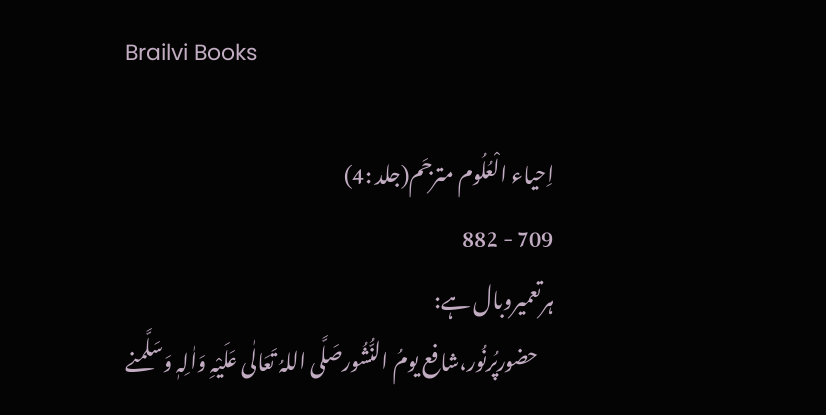Brailvi Books

اِحیاء الْعُلُوم مترجَم(جلد :4)
709 - 882
ہرتعمیروبال ہے:
    حضورپُرنُور،شافع یومُ النُّشُورصَلَّی اللہُ تَعَالٰی عَلَیْہِ وَاٰلِہٖ وَسَلَّمنے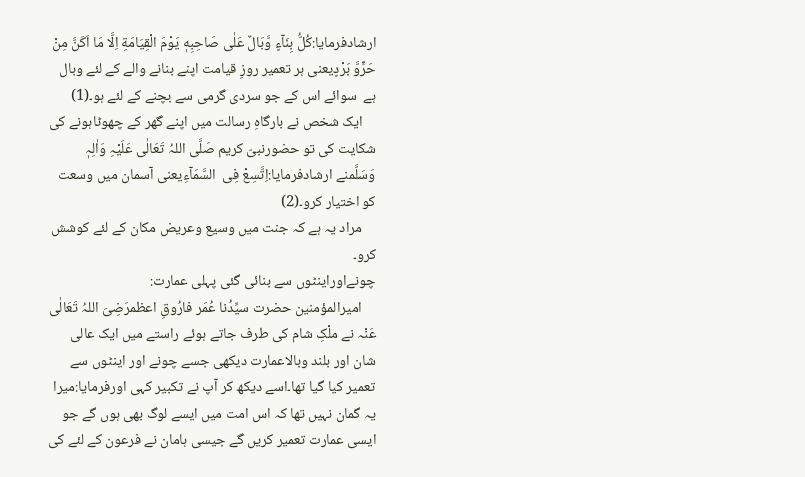ارشادفرمایا:كُلُّ بِنَآءٍ وَّبَالٌ عَلٰى صَاحِبِهٖ يَوْمَ الْقِيَامَةِ اِلَّا مَا اَكَنَّ مِنْ حَرٍّوَّ بَرْدٍیعنی ہر تعمیر روزِ قیامت اپنے بنانے والے کے لئے وبال ہے  سوائے اس کے جو سردی گرمی سے بچنے کے لئے ہو۔(1)
    ایک شخص نے بارگاہِ رسالت میں اپنے گھر کے چھوٹاہونے کی شکایت کی تو حضورنبیّ کریم صَلَّی اللہُ تَعَالٰی عَلَیْہِ وَاٰلِہٖ وَسَلَّمنے ارشادفرمایا:اِتَّسِعْ فِی  السَّمَآءِیعنی آسمان میں وسعت کو اختیار کرو۔(2)
    مراد یہ ہے کہ جنت میں وسیع وعریض مکان کے لئے کوشش کرو۔
چونےاوراینٹوں سے بنائی گئی پہلی عمارت:
    امیرالمؤمنین حضرت سیِّدُنا عُمَر فارُوقِ اعظمرَضِیَ اللہُ تَعَالٰی عَنْہ نے ملْکِ شام کی طرف جاتے ہوئے راستے میں ایک عالی شان اور بلند وبالاعمارت دیکھی جسے چونے اور اینٹوں سے تعمیر کیا گیا تھا۔اسے دیکھ کر آپ نے تکبیر کہی اورفرمایا:میرا یہ گمان نہیں تھا کہ اس امت میں ایسے لوگ بھی ہوں گے جو ایسی عمارت تعمیر کریں گے جیسی ہامان نے فرعون کے لئے کی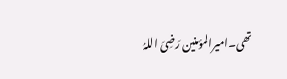تھی۔امیرالمؤمنین رَضِیَ اللہُ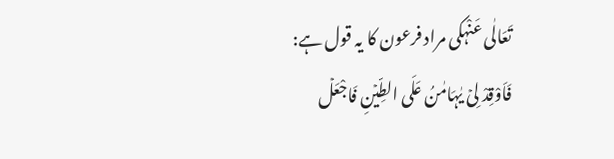تَعَالٰی عَنْہکی مراد فرعون کا یہ قول ہے:
فَاَوْقِدْ لِیۡ یٰہَامٰنُ عَلَی الطِّیۡنِ فَاجْعَلۡ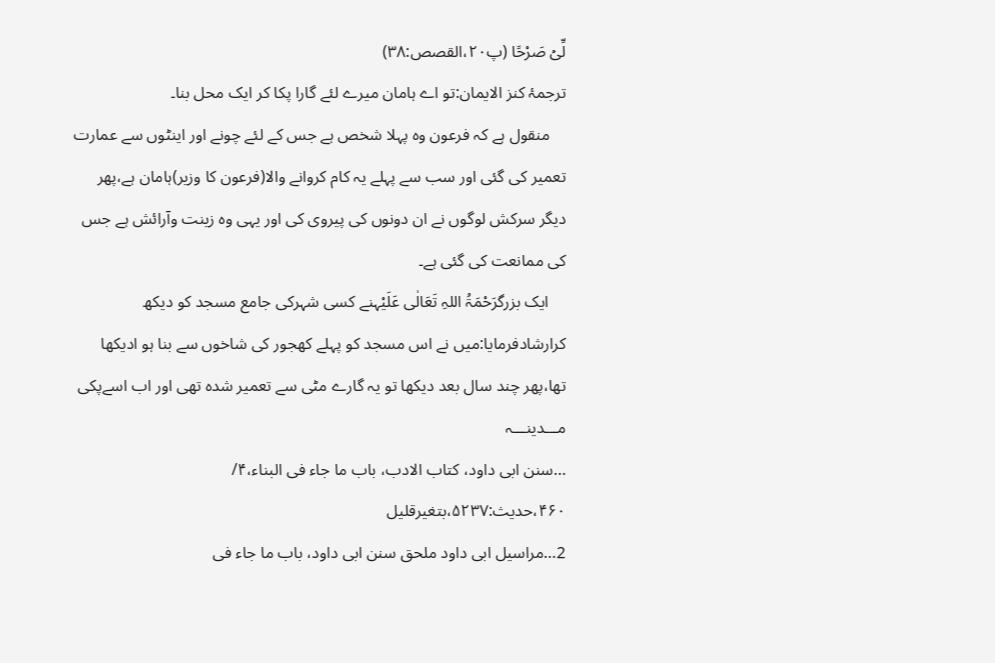لِّیۡ صَرْحًا (پ۲۰،القصص:۳۸)
ترجمۂ کنز الایمان:تو اے ہامان میرے لئے گارا پکا کر ایک محل بنا۔
    منقول ہے کہ فرعون وہ پہلا شخص ہے جس کے لئے چونے اور اینٹوں سے عمارت تعمیر کی گئی اور سب سے پہلے یہ کام کروانے والا(فرعون کا وزیر)ہامان ہے،پھر دیگر سرکش لوگوں نے ان دونوں کی پیروی کی اور یہی وہ زینت وآرائش ہے جس کی ممانعت کی گئی ہے۔
    ایک بزرگرَحْمَۃُ اللہِ تَعَالٰی عَلَیْہنے کسی شہرکی جامع مسجد کو دیکھ کرارشادفرمایا:میں نے اس مسجد کو پہلے کھجور کی شاخوں سے بنا ہو ادیکھا تھا،پھر چند سال بعد دیکھا تو یہ گارے مٹی سے تعمیر شدہ تھی اور اب اسےپکی
مـــدینـــہ
…سنن ابی داود، کتاب الادب، باب ما جاء فی البناء،۴/ ۴۶۰،حدیث:۵۲۳۷،بتغیرقلیل
2…مراسیل ابی داود ملحق سنن ابی داود، باب ما جاء فی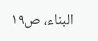البناء، ص۱۹